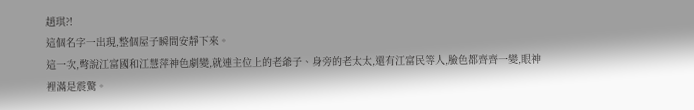趙琪?!
這個名字一出現,整個屋子瞬間安靜下來。
這一次,彆說江富國和江慧萍神色劇變,就連主位上的老爺子、身旁的老太太,還有江富民等人,臉色都齊齊一變,眼神裡滿是震驚。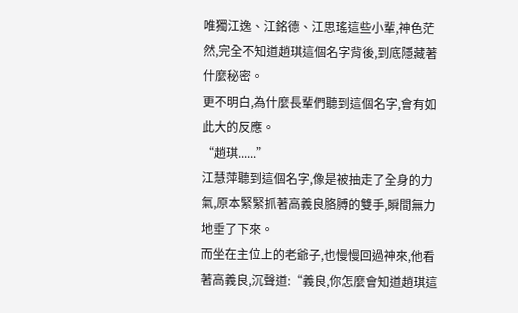唯獨江逸、江銘德、江思瑤這些小輩,神色茫然,完全不知道趙琪這個名字背後,到底隱藏著什麼秘密。
更不明白,為什麼長輩們聽到這個名字,會有如此大的反應。
“趙琪......”
江慧萍聽到這個名字,像是被抽走了全身的力氣,原本緊緊抓著高義良胳膊的雙手,瞬間無力地垂了下來。
而坐在主位上的老爺子,也慢慢回過神來,他看著高義良,沉聲道:“義良,你怎麼會知道趙琪這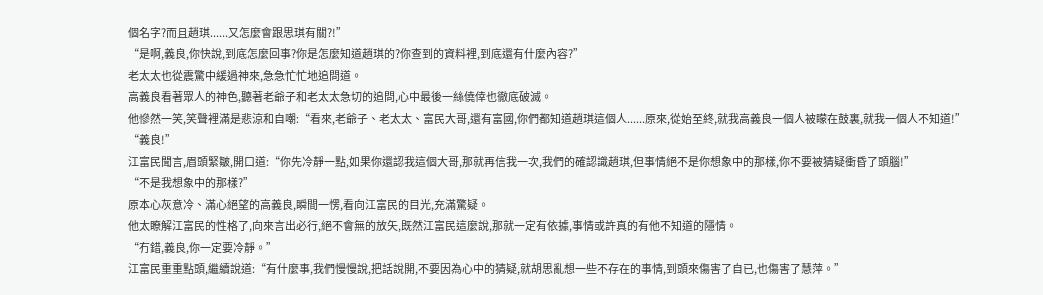個名字?而且趙琪......又怎麼會跟思琪有關?!”
“是啊,義良,你快說,到底怎麼回事?你是怎麼知道趙琪的?你查到的資料裡,到底還有什麼內容?”
老太太也從震驚中緩過神來,急急忙忙地追問道。
高義良看著眾人的神色,聽著老爺子和老太太急切的追問,心中最後一絲僥倖也徹底破滅。
他慘然一笑,笑聲裡滿是悲涼和自嘲:“看來,老爺子、老太太、富民大哥,還有富國,你們都知道趙琪這個人......原來,從始至終,就我高義良一個人被矇在鼓裏,就我一個人不知道!”
“義良!”
江富民聞言,眉頭緊皺,開口道:“你先冷靜一點,如果你還認我這個大哥,那就再信我一次,我們的確認識趙琪,但事情絕不是你想象中的那樣,你不要被猜疑衝昏了頭腦!”
“不是我想象中的那樣?”
原本心灰意冷、滿心絕望的高義良,瞬間一愣,看向江富民的目光,充滿驚疑。
他太瞭解江富民的性格了,向來言出必行,絕不會無的放矢,既然江富民這麼說,那就一定有依據,事情或許真的有他不知道的隱情。
“冇錯,義良,你一定要冷靜。”
江富民重重點頭,繼續說道:“有什麼事,我們慢慢說,把話說開,不要因為心中的猜疑,就胡思亂想一些不存在的事情,到頭來傷害了自已,也傷害了慧萍。”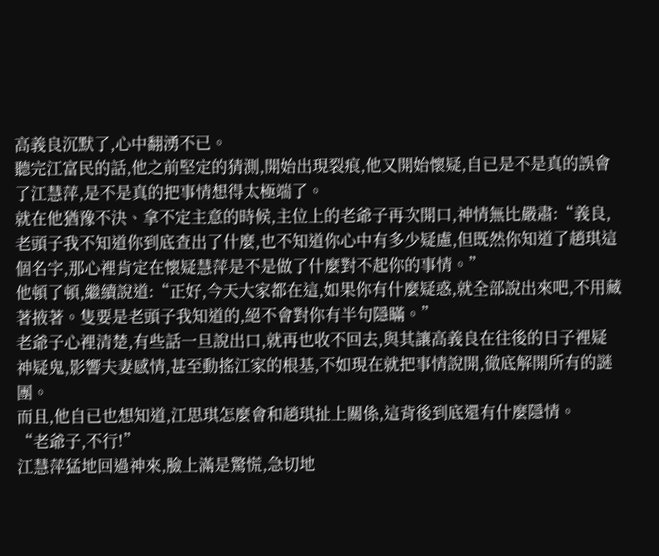高義良沉默了,心中翻湧不已。
聽完江富民的話,他之前堅定的猜測,開始出現裂痕,他又開始懷疑,自已是不是真的誤會了江慧萍,是不是真的把事情想得太極端了。
就在他猶豫不決、拿不定主意的時候,主位上的老爺子再次開口,神情無比嚴肅:“義良,老頭子我不知道你到底查出了什麼,也不知道你心中有多少疑慮,但既然你知道了趙琪這個名字,那心裡肯定在懷疑慧萍是不是做了什麼對不起你的事情。”
他頓了頓,繼續說道:“正好,今天大家都在這,如果你有什麼疑惑,就全部說出來吧,不用藏著掖著。隻要是老頭子我知道的,絕不會對你有半句隱瞞。”
老爺子心裡清楚,有些話一旦說出口,就再也收不回去,與其讓高義良在往後的日子裡疑神疑鬼,影響夫妻感情,甚至動搖江家的根基,不如現在就把事情說開,徹底解開所有的謎團。
而且,他自已也想知道,江思琪怎麼會和趙琪扯上關係,這背後到底還有什麼隱情。
“老爺子,不行!”
江慧萍猛地回過神來,臉上滿是驚慌,急切地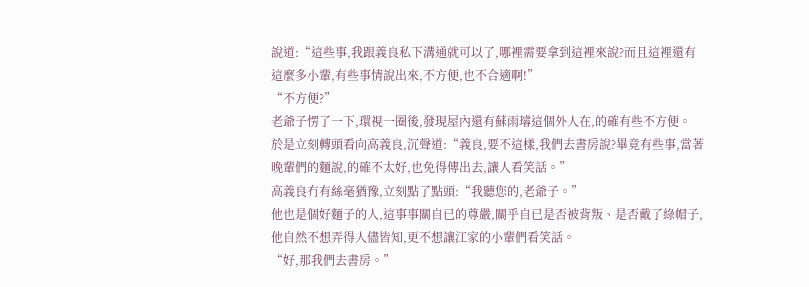說道:“這些事,我跟義良私下溝通就可以了,哪裡需要拿到這裡來說?而且這裡還有這麼多小輩,有些事情說出來,不方便,也不合適啊!”
“不方便?”
老爺子愣了一下,環視一圈後,發現屋內還有蘇雨璿這個外人在,的確有些不方便。
於是立刻轉頭看向高義良,沉聲道:“義良,要不這樣,我們去書房說?畢竟有些事,當著晚輩們的麵說,的確不太好,也免得傳出去,讓人看笑話。”
高義良冇有絲毫猶豫,立刻點了點頭:“我聽您的,老爺子。”
他也是個好麵子的人,這事事關自已的尊嚴,關乎自已是否被背叛、是否戴了綠帽子,他自然不想弄得人儘皆知,更不想讓江家的小輩們看笑話。
“好,那我們去書房。”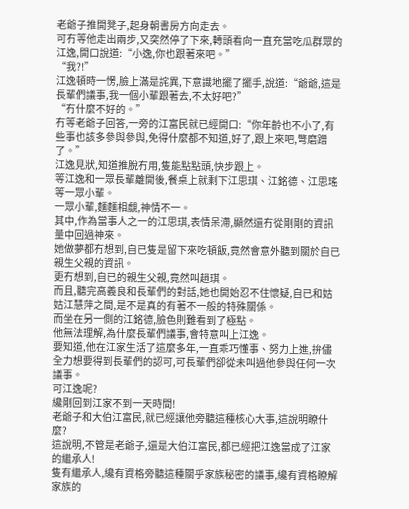老爺子推開凳子,起身朝書房方向走去。
可冇等他走出兩步,又突然停了下來,轉頭看向一直充當吃瓜群眾的江逸,開口說道:“小逸,你也跟著來吧。”
“我?!”
江逸頓時一愣,臉上滿是詫異,下意識地擺了擺手,說道:“爺爺,這是長輩們議事,我一個小輩跟著去,不太好吧?”
“冇什麼不好的。”
冇等老爺子回答,一旁的江富民就已經開口:“你年齡也不小了,有些事也該多參與參與,免得什麼都不知道,好了,跟上來吧,彆磨蹭了。”
江逸見狀,知道推脫冇用,隻能點點頭,快步跟上。
等江逸和一眾長輩離開後,餐桌上就剩下江思琪、江銘德、江思瑤等一眾小輩。
一眾小輩,麵麵相覷,神情不一。
其中,作為當事人之一的江思琪,表情呆滯,顯然還冇從剛剛的資訊量中回過神來。
她做夢都冇想到,自已隻是留下來吃頓飯,竟然會意外聽到關於自已親生父親的資訊。
更冇想到,自已的親生父親,竟然叫趙琪。
而且,聽完高義良和長輩們的對話,她也開始忍不住懷疑,自已和姑姑江慧萍之間,是不是真的有著不一般的特殊關係。
而坐在另一側的江銘德,臉色則難看到了極點。
他無法理解,為什麼長輩們議事,會特意叫上江逸。
要知道,他在江家生活了這麼多年,一直乖巧懂事、努力上進,拚儘全力想要得到長輩們的認可,可長輩們卻從未叫過他參與任何一次議事。
可江逸呢?
纔剛回到江家不到一天時間!
老爺子和大伯江富民,就已經讓他旁聽這種核心大事,這說明瞭什麼?
這說明,不管是老爺子,還是大伯江富民,都已經把江逸當成了江家的繼承人!
隻有繼承人,纔有資格旁聽這種關乎家族秘密的議事,纔有資格瞭解家族的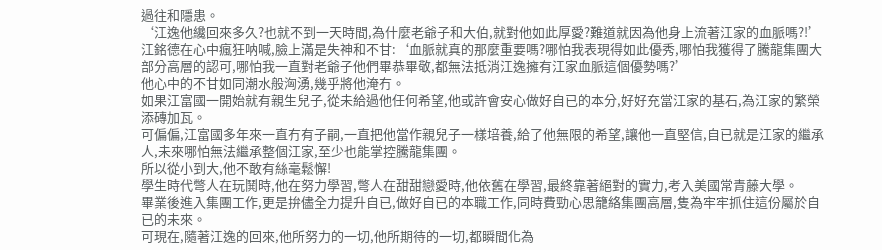過往和隱患。
‘江逸他纔回來多久?也就不到一天時間,為什麼老爺子和大伯,就對他如此厚愛?難道就因為他身上流著江家的血脈嗎?!’
江銘德在心中瘋狂呐喊,臉上滿是失神和不甘:‘血脈就真的那麼重要嗎?哪怕我表現得如此優秀,哪怕我獲得了騰龍集團大部分高層的認可,哪怕我一直對老爺子他們畢恭畢敬,都無法抵消江逸擁有江家血脈這個優勢嗎?’
他心中的不甘如同潮水般洶湧,幾乎將他淹冇。
如果江富國一開始就有親生兒子,從未給過他任何希望,他或許會安心做好自已的本分,好好充當江家的基石,為江家的繁榮添磚加瓦。
可偏偏,江富國多年來一直冇有子嗣,一直把他當作親兒子一樣培養,給了他無限的希望,讓他一直堅信,自已就是江家的繼承人,未來哪怕無法繼承整個江家,至少也能掌控騰龍集團。
所以從小到大,他不敢有絲毫鬆懈!
學生時代彆人在玩鬨時,他在努力學習,彆人在甜甜戀愛時,他依舊在學習,最終靠著絕對的實力,考入美國常青藤大學。
畢業後進入集團工作,更是拚儘全力提升自已,做好自已的本職工作,同時費勁心思籠絡集團高層,隻為牢牢抓住這份屬於自已的未來。
可現在,隨著江逸的回來,他所努力的一切,他所期待的一切,都瞬間化為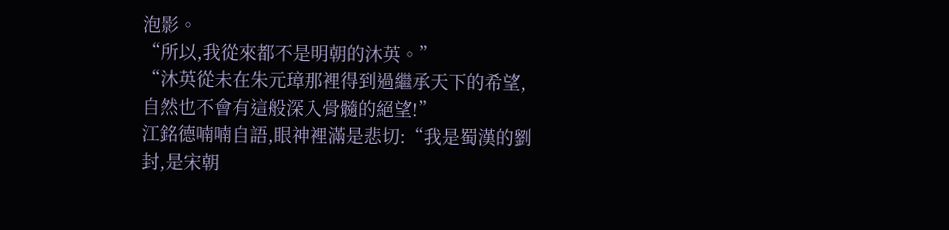泡影。
“所以,我從來都不是明朝的沐英。”
“沐英從未在朱元璋那裡得到過繼承天下的希望,自然也不會有這般深入骨髓的絕望!”
江銘德喃喃自語,眼神裡滿是悲切:“我是蜀漢的劉封,是宋朝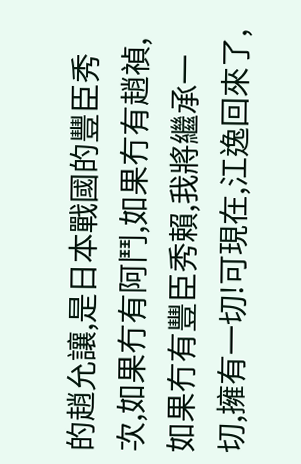的趙允讓,是日本戰國的豐臣秀次,如果冇有阿鬥,如果冇有趙禎,如果冇有豐臣秀賴,我將繼承一切,擁有一切!可現在,江逸回來了,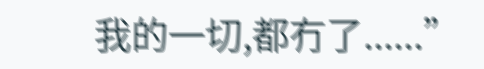我的一切,都冇了......”